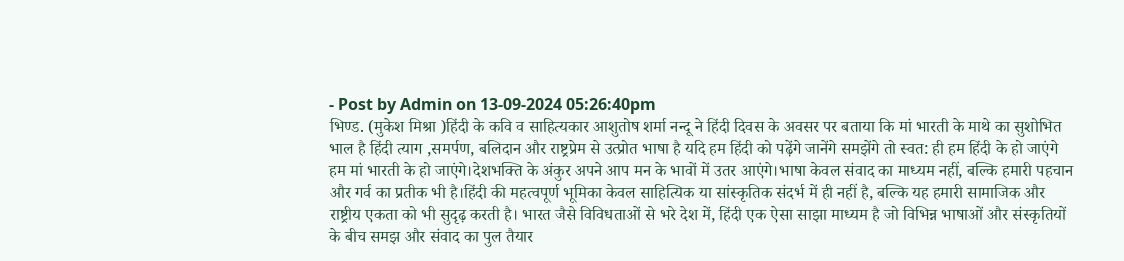- Post by Admin on 13-09-2024 05:26:40pm
भिण्ड. (मुकेश मिश्रा )हिंदी के कवि व साहित्यकार आशुतोष शर्मा नन्दू ने हिंदी दिवस के अवसर पर बताया कि मां भारती के माथे का सुशोभित भाल है हिंदी त्याग ,समर्पण, बलिदान और राष्ट्रप्रेम से उत्प्रोत भाषा है यदि हम हिंदी को पढ़ेंगे जानेंगे समझेंगे तो स्वत: ही हम हिंदी के हो जाएंगे हम मां भारती के हो जाएंगे।देशभक्ति के अंकुर अपने आप मन के भावों में उतर आएंगे।भाषा केवल संवाद का माध्यम नहीं, बल्कि हमारी पहचान और गर्व का प्रतीक भी है।हिंदी की महत्वपूर्ण भूमिका केवल साहित्यिक या सांस्कृतिक संदर्भ में ही नहीं है, बल्कि यह हमारी सामाजिक और राष्ट्रीय एकता को भी सुदृढ़ करती है। भारत जैसे विविधताओं से भरे देश में, हिंदी एक ऐसा साझा माध्यम है जो विभिन्न भाषाओं और संस्कृतियों के बीच समझ और संवाद का पुल तैयार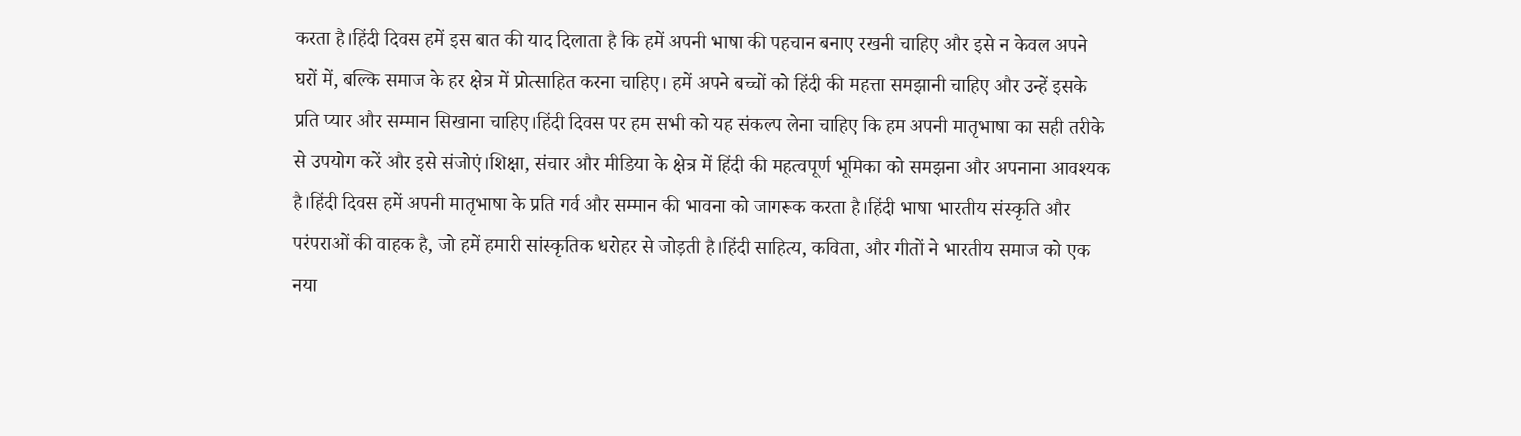करता है।हिंदी दिवस हमें इस बात की याद दिलाता है कि हमें अपनी भाषा की पहचान बनाए रखनी चाहिए और इसे न केवल अपने घरों में, बल्कि समाज के हर क्षेत्र में प्रोत्साहित करना चाहिए। हमें अपने बच्चों को हिंदी की महत्ता समझानी चाहिए और उन्हें इसके प्रति प्यार और सम्मान सिखाना चाहिए।हिंदी दिवस पर हम सभी को यह संकल्प लेना चाहिए कि हम अपनी मातृभाषा का सही तरीके से उपयोग करें और इसे संजोएं।शिक्षा, संचार और मीडिया के क्षेत्र में हिंदी की महत्वपूर्ण भूमिका को समझना और अपनाना आवश्यक है।हिंदी दिवस हमें अपनी मातृभाषा के प्रति गर्व और सम्मान की भावना को जागरूक करता है।हिंदी भाषा भारतीय संस्कृति और परंपराओं की वाहक है, जो हमें हमारी सांस्कृतिक धरोहर से जोड़ती है।हिंदी साहित्य, कविता, और गीतों ने भारतीय समाज को एक नया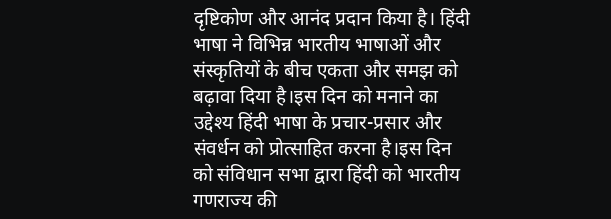दृष्टिकोण और आनंद प्रदान किया है। हिंदी भाषा ने विभिन्न भारतीय भाषाओं और संस्कृतियों के बीच एकता और समझ को बढ़ावा दिया है।इस दिन को मनाने का उद्देश्य हिंदी भाषा के प्रचार-प्रसार और संवर्धन को प्रोत्साहित करना है।इस दिन को संविधान सभा द्वारा हिंदी को भारतीय गणराज्य की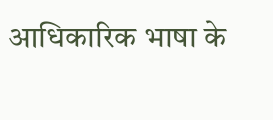आधिकारिक भाषा के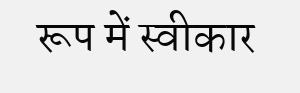रूप में स्वीकार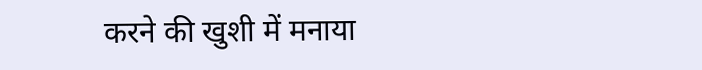करने की खुशी में मनाया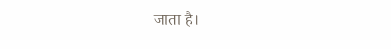जाता है।